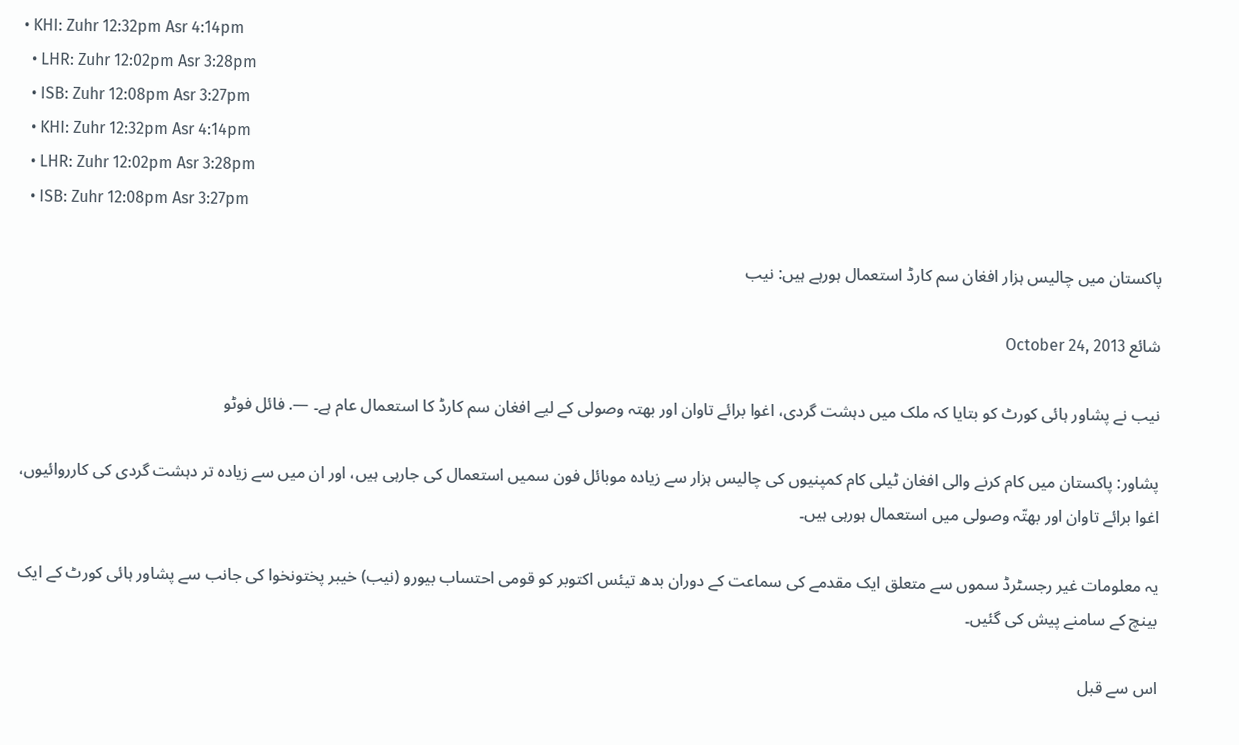• KHI: Zuhr 12:32pm Asr 4:14pm
  • LHR: Zuhr 12:02pm Asr 3:28pm
  • ISB: Zuhr 12:08pm Asr 3:27pm
  • KHI: Zuhr 12:32pm Asr 4:14pm
  • LHR: Zuhr 12:02pm Asr 3:28pm
  • ISB: Zuhr 12:08pm Asr 3:27pm

پاکستان میں چالیس ہزار افغان سم کارڈ استعمال ہورہے ہیں: نیب

شائع October 24, 2013

نیب نے پشاور ہائی کورٹ کو بتایا کہ ملک میں دہشت گردی، اغوا برائے تاوان اور بھتہ وصولی کے لیے افغان سم کارڈ کا استعمال عام ہے۔ —. فائل فوٹو

پشاور: پاکستان میں کام کرنے والی افغان ٹیلی کام کمپنیوں کی چالیس ہزار سے زیادہ موبائل فون سمیں استعمال کی جارہی ہیں، اور ان میں سے زیادہ تر دہشت گردی کی کارروائیوں، اغوا برائے تاوان اور بھتّہ وصولی میں استعمال ہورہی ہیں۔

یہ معلومات غیر رجسٹرڈ سموں سے متعلق ایک مقدمے کی سماعت کے دوران بدھ تیئس اکتوبر کو قومی احتساب بیورو (نیب) خیبر پختونخوا کی جانب سے پشاور ہائی کورٹ کے ایک بینچ کے سامنے پیش کی گئیں۔

اس سے قبل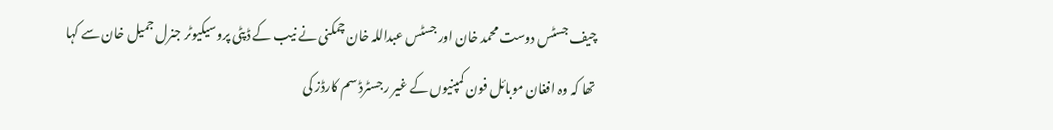چیف جسٹس دوست محمد خان اور جسٹس عبداللہ خان چمکنی نے نیب کے ڈپٹی پروسیکیوٹر جنرل جمیل خان سے کہا تھا کہ وہ افغان موبائل فون کمپنیوں کے غیر رجسٹرڈ سم کارڈز کی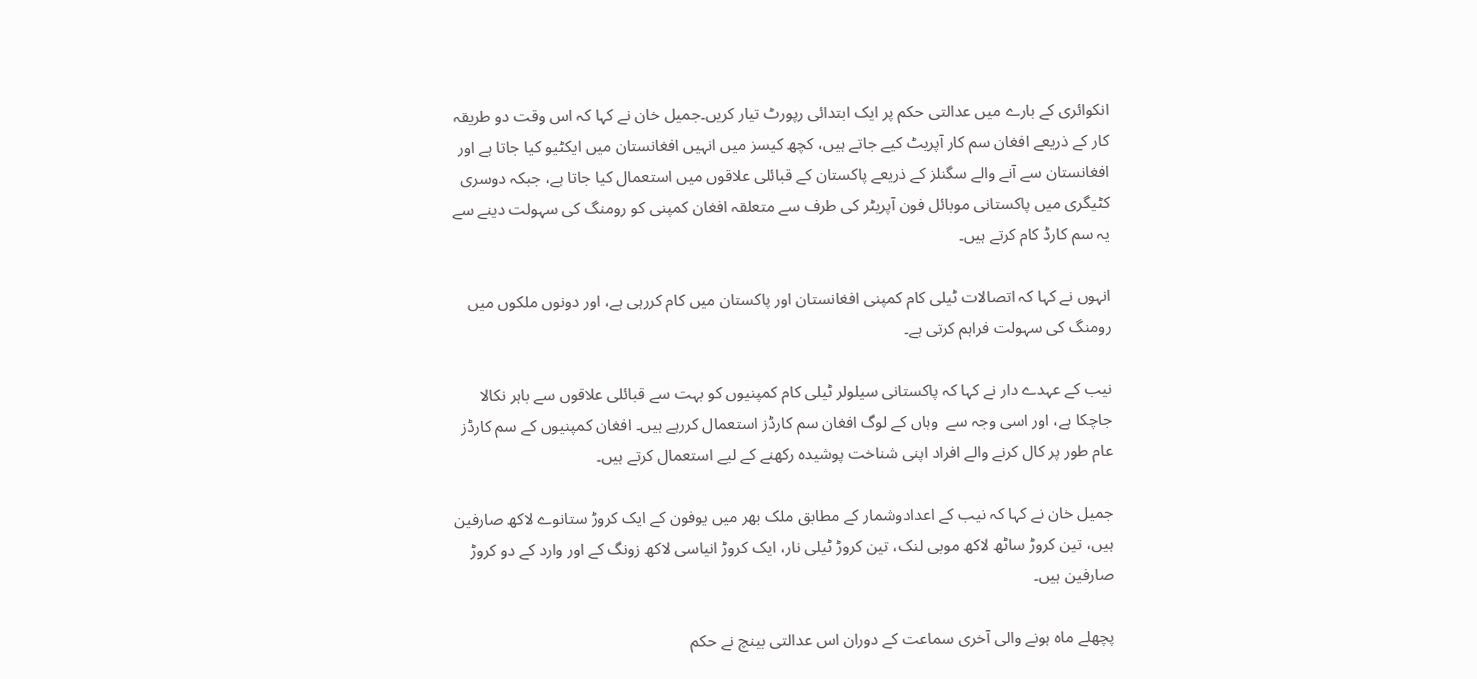انکوائری کے بارے میں عدالتی حکم پر ایک ابتدائی رپورٹ تیار کریں۔جمیل خان نے کہا کہ اس وقت دو طریقہ کار کے ذریعے افغان سم کار آپریٹ کیے جاتے ہیں، کچھ کیسز میں انہیں افغانستان میں ایکٹیو کیا جاتا ہے اور افغانستان سے آنے والے سگنلز کے ذریعے پاکستان کے قبائلی علاقوں میں استعمال کیا جاتا ہے، جبکہ دوسری کٹیگری میں پاکستانی موبائل فون آپریٹر کی طرف سے متعلقہ افغان کمپنی کو رومنگ کی سہولت دینے سے یہ سم کارڈ کام کرتے ہیں۔

انہوں نے کہا کہ اتصالات ٹیلی کام کمپنی افغانستان اور پاکستان میں کام کررہی ہے، اور دونوں ملکوں میں رومنگ کی سہولت فراہم کرتی ہے۔

نیب کے عہدے دار نے کہا کہ پاکستانی سیلولر ٹیلی کام کمپنیوں کو بہت سے قبائلی علاقوں سے باہر نکالا جاچکا ہے، اور اسی وجہ سے  وہاں کے لوگ افغان سم کارڈز استعمال کررہے ہیں۔ افغان کمپنیوں کے سم کارڈز عام طور پر کال کرنے والے افراد اپنی شناخت پوشیدہ رکھنے کے لیے استعمال کرتے ہیں۔

جمیل خان نے کہا کہ نیب کے اعدادوشمار کے مطابق ملک بھر میں یوفون کے ایک کروڑ ستانوے لاکھ صارفین ہیں، تین کروڑ ساٹھ لاکھ موبی لنک، تین کروڑ ٹیلی نار، ایک کروڑ انیاسی لاکھ زونگ کے اور وارد کے دو کروڑ صارفین ہیں۔

پچھلے ماہ ہونے والی آخری سماعت کے دوران اس عدالتی بینچ نے حکم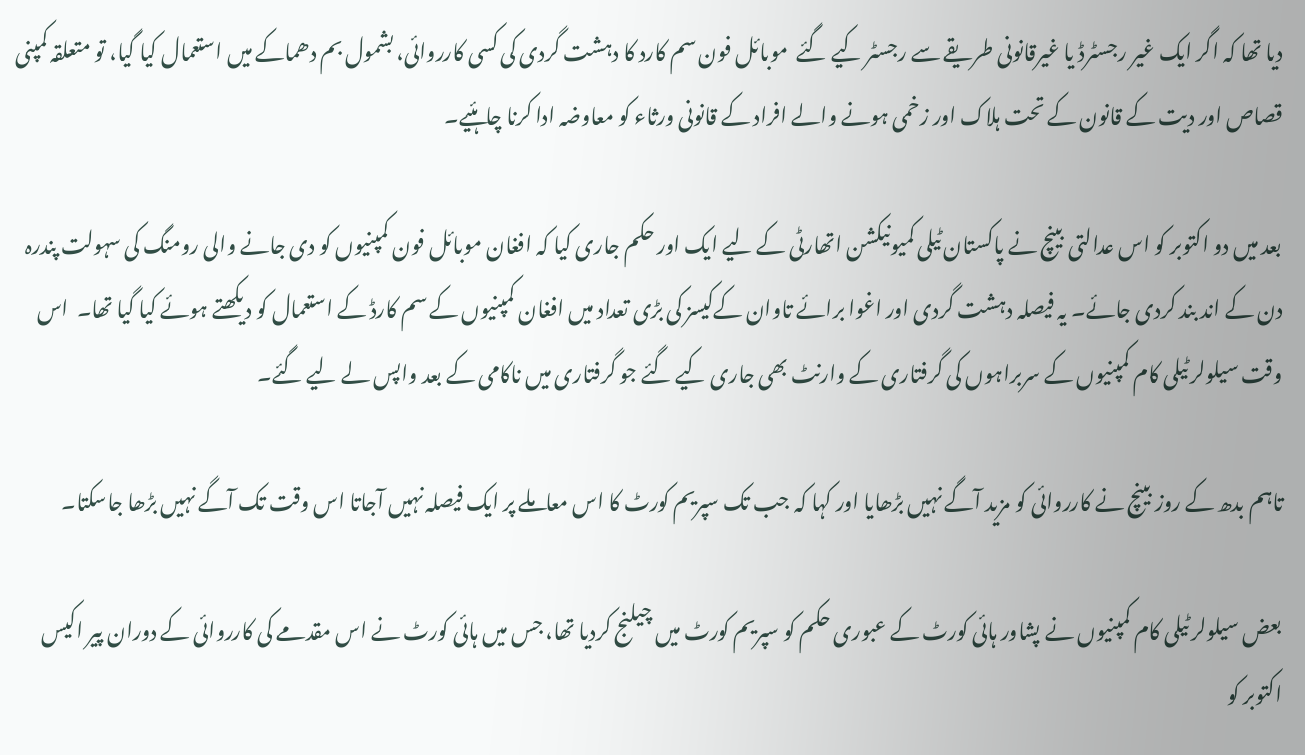دیا تھا کہ اگر ایک غیر رجسٹرڈ یا غیرقانونی طریقے سے رجسٹر کیے گئے  موبائل فون سم کارد کا دہشت گردی کی کسی کارروائی، بشمول بم دھماکے میں استعمال کیا گیا، تو متعلقہ کمپنی قصاص اور دیت کے قانون کے تحت ہلاک اور زخمی ہونے والے افراد کے قانونی ورثاء کو معاوضہ ادا کرنا چاہئیے۔

بعد میں دو اکتوبر کو اس عدالتی بینچ نے پاکستان ٹیلی کمیونیکشن اتھارٹی کے لیے ایک اور حکم جاری کیا کہ افغان موبائل فون کمپنیوں کو دی جانے والی رومنگ کی سہولت پندرہ دن کے اند بند کردی جائے۔ یہ فیصلہ دہشت گردی اور اغوا برائے تاوان کےکیسز کی بڑی تعداد میں افغان کمپنیوں کے سم کارڈ کے استعمال کو دیکھتے ہوئے کیا گیا تھا۔  اس وقت سیلولر ٹیلی کام کمپنیوں کے سربراہوں کی گرفتاری کے وارنٹ بھی جاری کیے گئے جو گرفتاری میں ناکامی کے بعد واپس لے لیے گئے۔

تاہم بدھ کے روز بینچ نے کارروائی کو مزید آگے نہیں بڑھایا اور کہا کہ جب تک سپریم کورٹ کا اس معاملے پر ایک فیصلہ نہیں آجاتا اس وقت تک آگے نہیں بڑھا جاسکتا۔

بعض سیلولر ٹیلی کام کمپنیوں نے پشاور ہائی کورٹ کے عبوری حکم کو سپریم کورٹ میں چیلنج کردیا تھا، جس میں ہائی کورٹ نے اس مقدمے کی کارروائی کے دوران پیر اکیس اکتوبر کو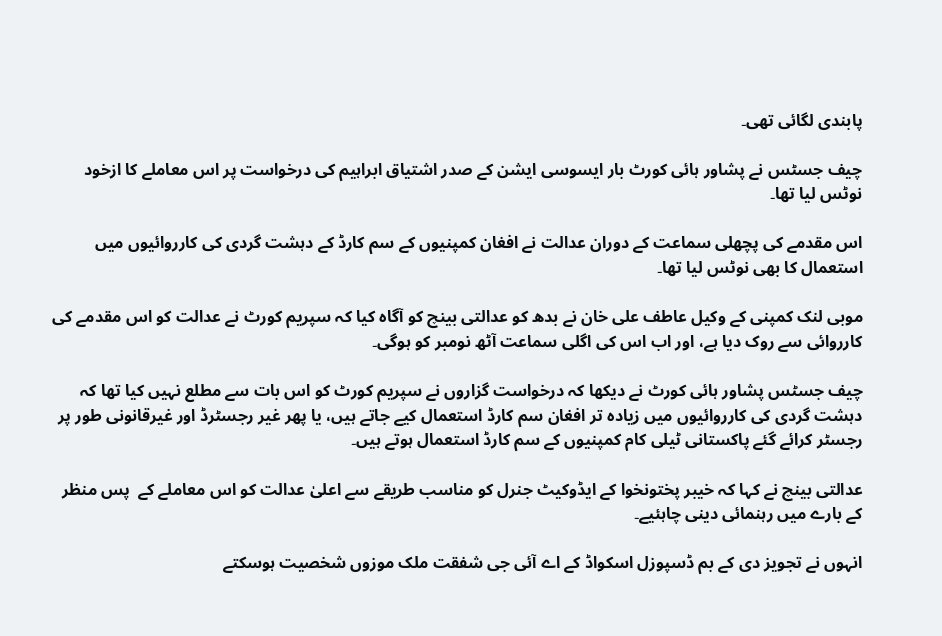پابندی لگائی تھی۔

چیف جسٹس نے پشاور ہائی کورٹ بار ایسوسی ایشن کے صدر اشتیاق ابراہیم کی درخواست پر اس معاملے کا ازخود نوٹس لیا تھا۔

اس مقدمے کی پچھلی سماعت کے دوران عدالت نے افغان کمپنیوں کے سم کارڈ کے دہشت گردی کی کارروائیوں میں استعمال کا بھی نوٹس لیا تھا۔

موبی لنک کمپنی کے وکیل عاطف علی خان نے بدھ کو عدالتی بینچ کو آگاہ کیا کہ سپریم کورٹ نے عدالت کو اس مقدمے کی کارروائی سے روک دیا ہے، اور اب اس کی اگلی سماعت آٹھ نومبر کو ہوگی۔

چیف جسٹس پشاور ہائی کورٹ نے دیکھا کہ درخواست گزاروں نے سپریم کورٹ کو اس بات سے مطلع نہیں کیا تھا کہ دہشت گردی کی کارروائیوں میں زیادہ تر افغان سم کارڈ استعمال کیے جاتے ہیں، یا پھر غیر رجسٹرڈ اور غیرقانونی طور پر رجسٹر کرائے گئے پاکستانی ٹیلی کام کمپنیوں کے سم کارڈ استعمال ہوتے ہیں۔

عدالتی بینچ نے کہا کہ خیبر پختونخوا کے ایڈوکیٹ جنرل کو مناسب طریقے سے اعلیٰ عدالت کو اس معاملے کے  پس منظر کے بارے میں رہنمائی دینی چاہئیے۔

انہوں نے تجویز دی کے بم ڈسپوزل اسکواڈ کے اے آئی جی شفقت ملک موزوں شخصیت ہوسکتے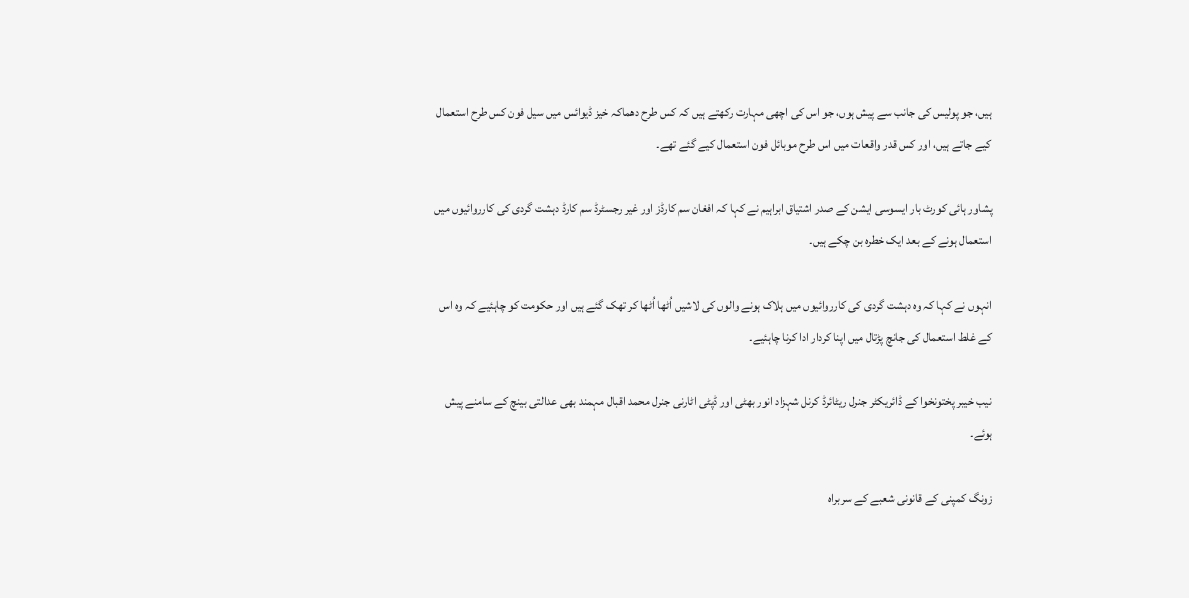ہیں، جو پولیس کی جانب سے پیش ہوں، جو اس کی اچھی مہارت رکھتے ہیں کہ کس طرح دھماکہ خیز ڈیوائس میں سیل فون کس طرح استعمال کیے جاتے ہیں، اور کس قدر واقعات میں اس طرح موبائل فون استعمال کیے گئے تھے۔

پشاور ہائی کورٹ بار ایسوسی ایشن کے صدر اشتیاق ابراہیم نے کہا کہ افغان سم کارڈز اور غیر رجسٹرڈ سم کارڈ دہشت گردی کی کارروائیوں میں استعمال ہونے کے بعد ایک خطرہ بن چکے ہیں۔

انہوں نے کہا کہ وہ دہشت گردی کی کارروائیوں میں ہلاک ہونے والوں کی لاشیں اُٹھا اُٹھا کر تھک گئے ہیں اور حکومت کو چاہئیے کہ وہ اس کے غلط استعمال کی جانچ پڑتال میں اپنا کردار ادا کرنا چاہئیے۔

نیب خیبر پختونخوا کے ڈائریکٹر جنرل ریٹائرڈ کرنل شہزاد انور بھٹی اور ڈپٹی اٹارنی جنرل محمد اقبال مہمند بھی عدالتی بینچ کے سامنے پیش ہوئے۔

زونگ کمپنی کے قانونی شعبے کے سربراہ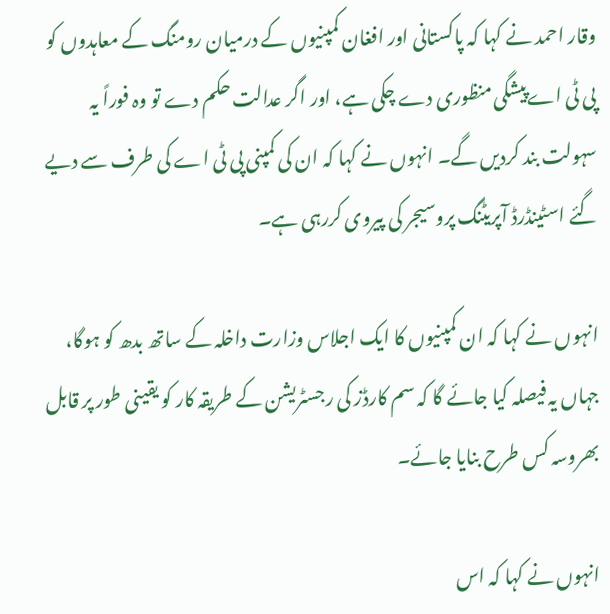وقار احمد نے کہا کہ پاکستانی اور افغان کمپنیوں کے درمیان رومنگ کے معاہدوں کو پی ٹی اےپیشگی منظوری دے چکی ہے، اور اگر عدالت حکم دے تو وہ فوراً یہ سہولت بند کردیں گے۔ انہوں نے کہا کہ ان کی کمپنی پی ٹی اے کی طرف سے دیے گئے اسٹینڈرڈ آپریٹنگ پروسیجر کی پیروی کررہی ہے۔

انہوں نے کہا کہ ان کمپنیوں کا ایک اجلاس وزارت داخلہ کے ساتھ بدھ کو ہوگا، جہاں یہ فیصلہ کیا جائے گا کہ سم کارڈز کی رجسٹریشن کے طریقہ کار کو یقینی طور پر قابل بھروسہ کس طرح بنایا جائے۔

انہوں نے کہا کہ اس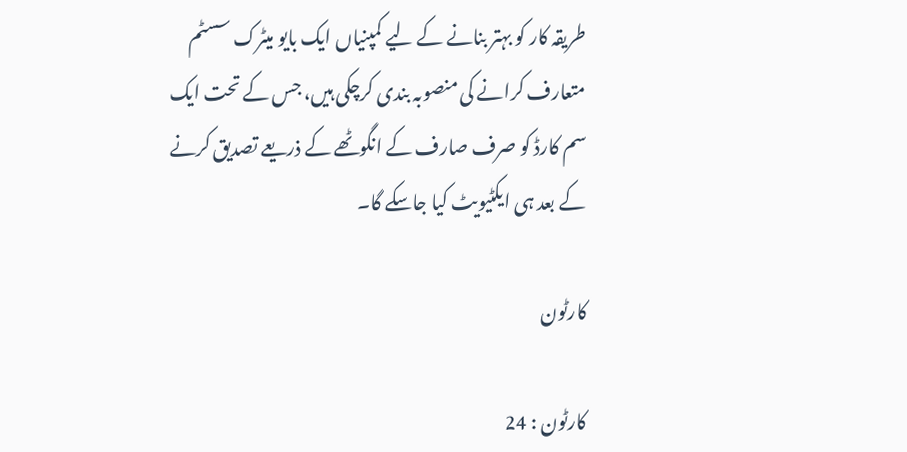طریقہ کار کو بہتر بنانے کے لیے کمپنیاں ایک بایو میٹرک سسٹم متعارف کرانے کی منصوبہ بندی کرچکی ہیں، جس کے تحت ایک سم کارڈ کو صرف صارف کے انگوٹھے کے ذریعے تصدیق کرنے کے بعد ہی ایکٹیویٹ کیا جاسکے گا۔

کارٹون

کارٹون : 24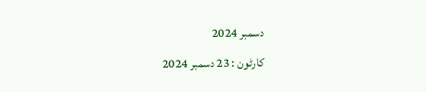دسمبر 2024
کارٹون : 23 دسمبر 2024